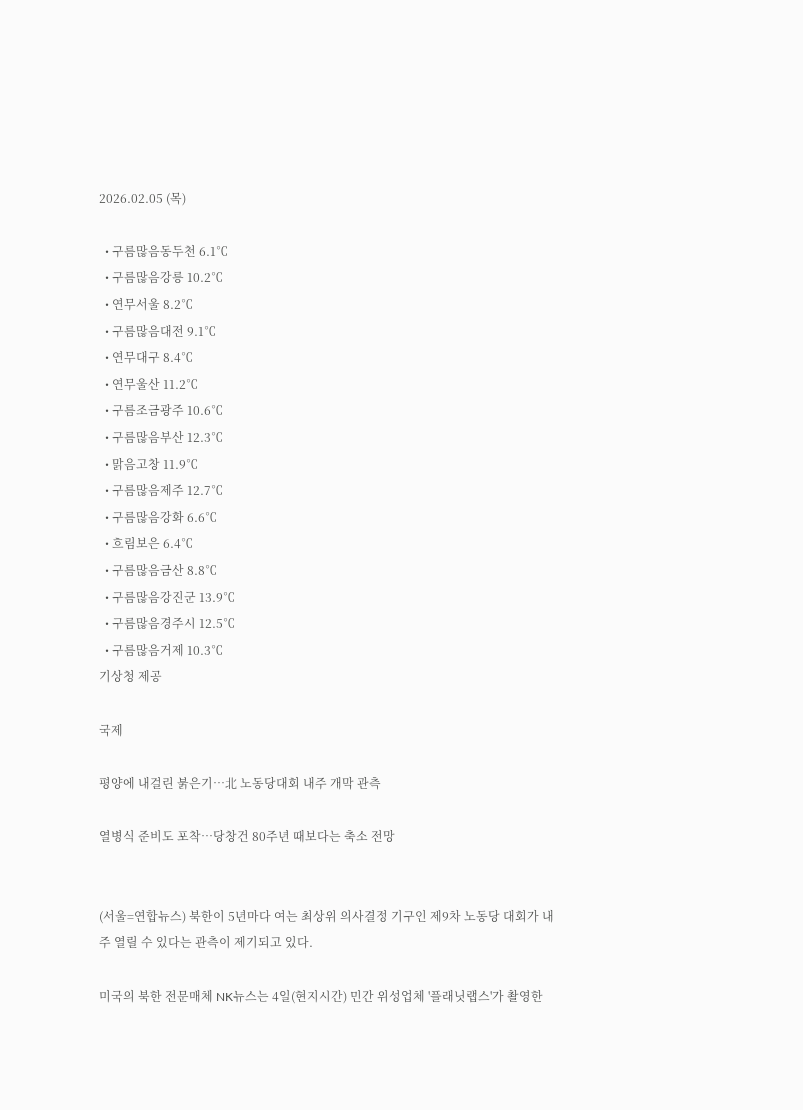2026.02.05 (목)

  • 구름많음동두천 6.1℃
  • 구름많음강릉 10.2℃
  • 연무서울 8.2℃
  • 구름많음대전 9.1℃
  • 연무대구 8.4℃
  • 연무울산 11.2℃
  • 구름조금광주 10.6℃
  • 구름많음부산 12.3℃
  • 맑음고창 11.9℃
  • 구름많음제주 12.7℃
  • 구름많음강화 6.6℃
  • 흐림보은 6.4℃
  • 구름많음금산 8.8℃
  • 구름많음강진군 13.9℃
  • 구름많음경주시 12.5℃
  • 구름많음거제 10.3℃
기상청 제공

국제

평양에 내걸린 붉은기…北 노동당대회 내주 개막 관측

열병식 준비도 포착…당창건 80주년 때보다는 축소 전망


(서울=연합뉴스) 북한이 5년마다 여는 최상위 의사결정 기구인 제9차 노동당 대회가 내주 열릴 수 있다는 관측이 제기되고 있다.

미국의 북한 전문매체 NK뉴스는 4일(현지시간) 민간 위성업체 '플래닛랩스'가 촬영한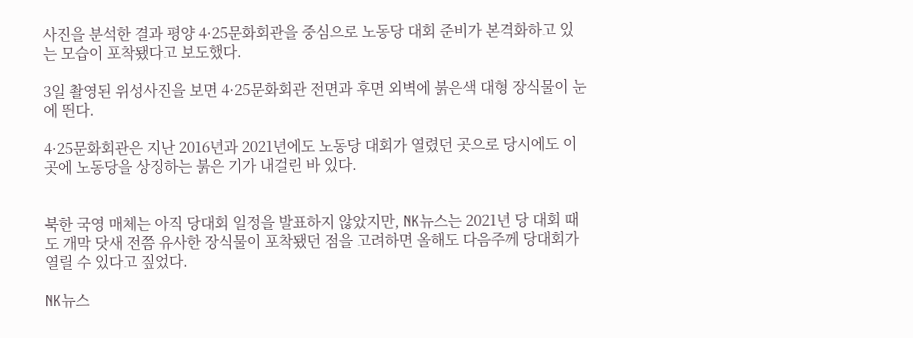사진을 분석한 결과 평양 4·25문화회관을 중심으로 노동당 대회 준비가 본격화하고 있는 모습이 포착됐다고 보도했다.

3일 촬영된 위성사진을 보면 4·25문화회관 전면과 후면 외벽에 붉은색 대형 장식물이 눈에 띈다.

4·25문화회관은 지난 2016년과 2021년에도 노동당 대회가 열렸던 곳으로 당시에도 이곳에 노동당을 상징하는 붉은 기가 내걸린 바 있다.


북한 국영 매체는 아직 당대회 일정을 발표하지 않았지만, NK뉴스는 2021년 당 대회 때도 개막 닷새 전쯤 유사한 장식물이 포착됐던 점을 고려하면 올해도 다음주께 당대회가 열릴 수 있다고 짚었다.

NK뉴스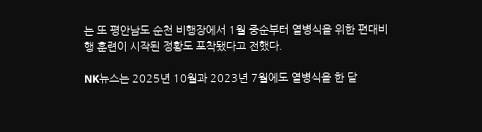는 또 평안남도 순천 비행장에서 1월 중순부터 열병식을 위한 편대비행 훈련이 시작된 정황도 포착됐다고 전했다.

NK뉴스는 2025년 10월과 2023년 7월에도 열병식을 한 달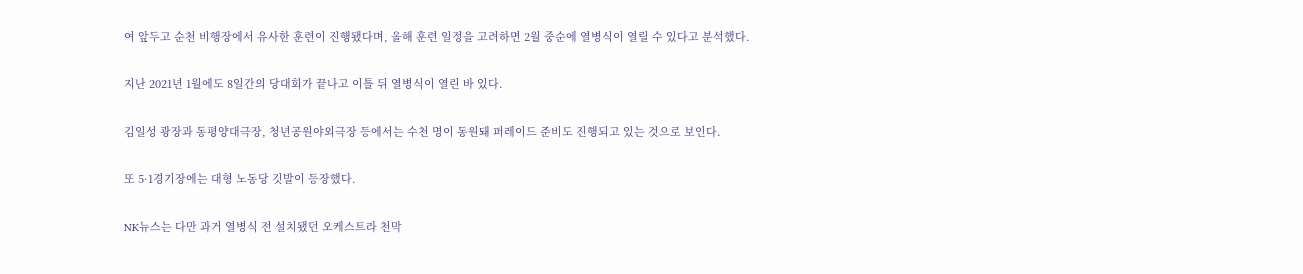여 앞두고 순천 비행장에서 유사한 훈련이 진행됐다며, 올해 훈련 일정을 고려하면 2월 중순에 열병식이 열릴 수 있다고 분석했다.

지난 2021년 1월에도 8일간의 당대회가 끝나고 이틀 뒤 열병식이 열린 바 있다.

김일성 광장과 동평양대극장, 청년공원야외극장 등에서는 수천 명이 동원돼 퍼레이드 준비도 진행되고 있는 것으로 보인다.

또 5·1경기장에는 대형 노동당 깃발이 등장했다.

NK뉴스는 다만 과거 열병식 전 설치됐던 오케스트라 천막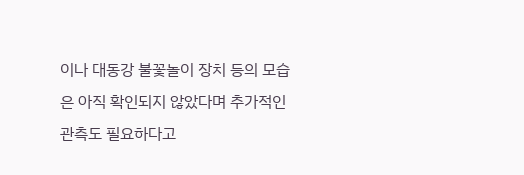이나 대동강 불꽃놀이 장치 등의 모습은 아직 확인되지 않았다며 추가적인 관측도 필요하다고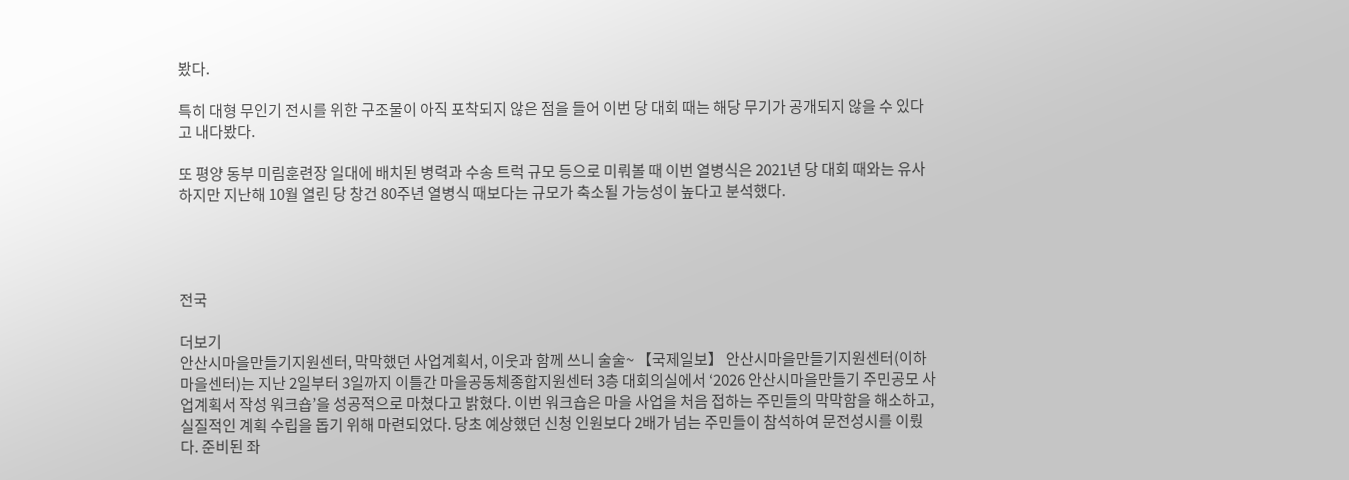봤다.

특히 대형 무인기 전시를 위한 구조물이 아직 포착되지 않은 점을 들어 이번 당 대회 때는 해당 무기가 공개되지 않을 수 있다고 내다봤다.

또 평양 동부 미림훈련장 일대에 배치된 병력과 수송 트럭 규모 등으로 미뤄볼 때 이번 열병식은 2021년 당 대회 때와는 유사하지만 지난해 10월 열린 당 창건 80주년 열병식 때보다는 규모가 축소될 가능성이 높다고 분석했다.




전국

더보기
안산시마을만들기지원센터, 막막했던 사업계획서, 이웃과 함께 쓰니 술술~ 【국제일보】 안산시마을만들기지원센터(이하 마을센터)는 지난 2일부터 3일까지 이틀간 마을공동체종합지원센터 3층 대회의실에서 ‘2026 안산시마을만들기 주민공모 사업계획서 작성 워크숍’을 성공적으로 마쳤다고 밝혔다. 이번 워크숍은 마을 사업을 처음 접하는 주민들의 막막함을 해소하고, 실질적인 계획 수립을 돕기 위해 마련되었다. 당초 예상했던 신청 인원보다 2배가 넘는 주민들이 참석하여 문전성시를 이뤘다. 준비된 좌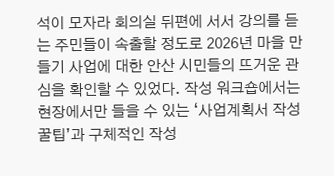석이 모자라 회의실 뒤편에 서서 강의를 듣는 주민들이 속출할 정도로 2026년 마을 만들기 사업에 대한 안산 시민들의 뜨거운 관심을 확인할 수 있었다. 작성 워크숍에서는 현장에서만 들을 수 있는 ‘사업계획서 작성 꿀팁’과 구체적인 작성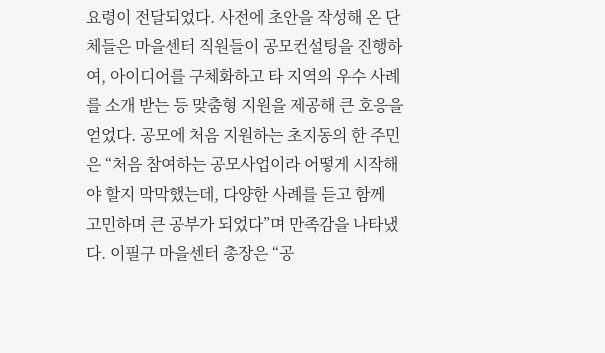요령이 전달되었다. 사전에 초안을 작성해 온 단체들은 마을센터 직원들이 공모컨설팅을 진행하여, 아이디어를 구체화하고 타 지역의 우수 사례를 소개 받는 등 맞춤형 지원을 제공해 큰 호응을 얻었다. 공모에 처음 지원하는 초지동의 한 주민은 “처음 참여하는 공모사업이라 어떻게 시작해야 할지 막막했는데, 다양한 사례를 듣고 함께 고민하며 큰 공부가 되었다”며 만족감을 나타냈다. 이필구 마을센터 총장은 “공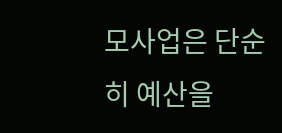모사업은 단순히 예산을